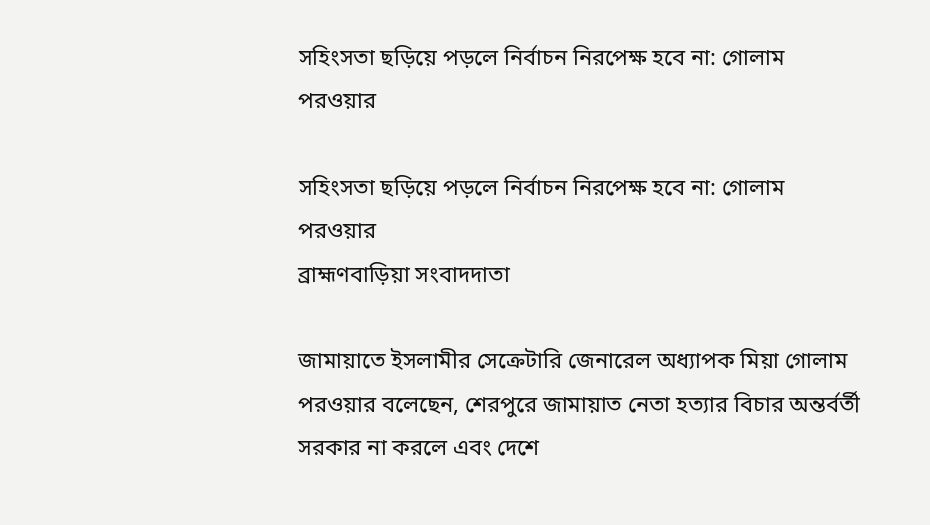সহিংসতা ছড়িয়ে পড়লে নির্বাচন নিরপেক্ষ হবে না: গোলাম পরওয়ার

সহিংসতা ছড়িয়ে পড়লে নির্বাচন নিরপেক্ষ হবে না: গোলাম পরওয়ার
ব্রাহ্মণবাড়িয়া সংবাদদাতা

জামায়াতে ইসলামীর সেক্রেটারি জেনারেল অধ্যাপক মিয়া গোলাম পরওয়ার বলেছেন, শেরপুরে জামায়াত নেতা হত্যার বিচার অন্তর্বর্তী সরকার না করলে এবং দেশে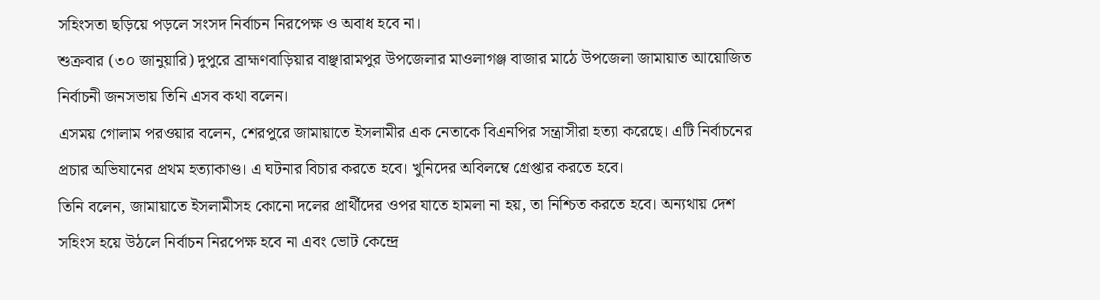সহিংসতা ছড়িয়ে পড়লে সংসদ নির্বাচন নিরপেক্ষ ও অবাধ হবে না।
শুক্রবার (৩০ জানুয়ারি) দুপুরে ব্রাহ্মণবাড়িয়ার বাঞ্ছারামপুর উপজেলার মাওলাগঞ্জ বাজার মাঠে উপজেলা জামায়াত আয়োজিত নির্বাচনী জনসভায় তিনি এসব কথা বলেন।
এসময় গোলাম পরওয়ার বলেন, শেরপুরে জামায়াতে ইসলামীর এক নেতাকে বিএনপির সন্ত্রাসীরা হত্যা করেছে। এটি নির্বাচনের প্রচার অভিযানের প্রথম হত্যাকাণ্ড। এ ঘটনার বিচার করতে হবে। খুনিদের অবিলম্বে গ্রেপ্তার করতে হবে।
তিনি বলেন, জামায়াতে ইসলামীসহ কোনো দলের প্রার্থীদের ওপর যাতে হামলা না হয়, তা নিশ্চিত করতে হবে। অন্যথায় দেশ সহিংস হয়ে উঠলে নির্বাচন নিরপেক্ষ হবে না এবং ভোট কেন্দ্রে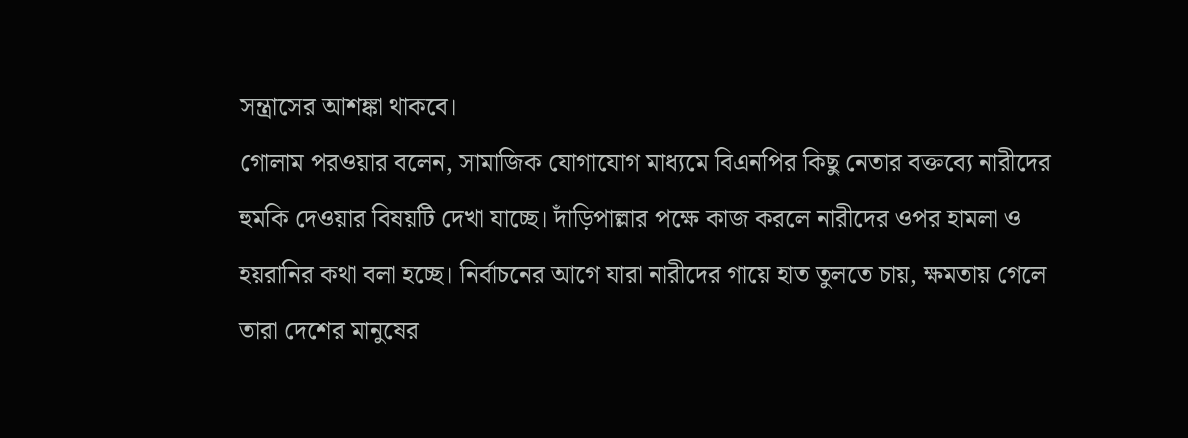সন্ত্রাসের আশঙ্কা থাকবে।
গোলাম পরওয়ার বলেন, সামাজিক যোগাযোগ মাধ্যমে বিএনপির কিছু নেতার বক্তব্যে নারীদের হুমকি দেওয়ার বিষয়টি দেখা যাচ্ছে। দাঁড়িপাল্লার পক্ষে কাজ করলে নারীদের ওপর হামলা ও হয়রানির কথা বলা হচ্ছে। নির্বাচনের আগে যারা নারীদের গায়ে হাত তুলতে চায়, ক্ষমতায় গেলে তারা দেশের মানুষের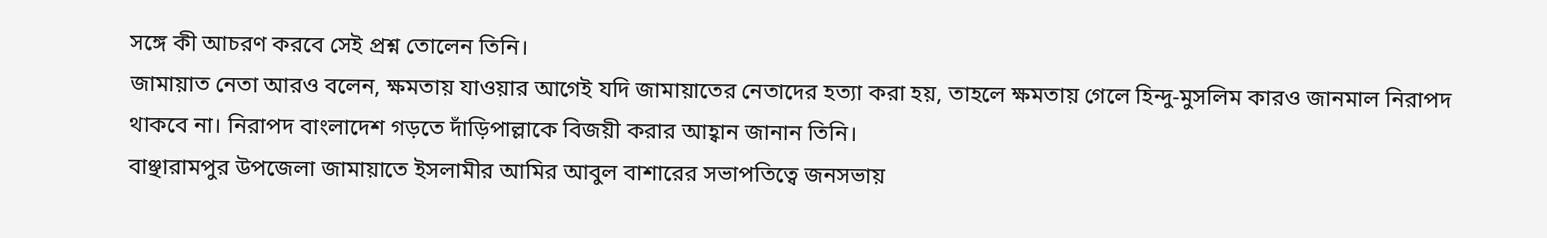সঙ্গে কী আচরণ করবে সেই প্রশ্ন তোলেন তিনি।
জামায়াত নেতা আরও বলেন, ক্ষমতায় যাওয়ার আগেই যদি জামায়াতের নেতাদের হত্যা করা হয়, তাহলে ক্ষমতায় গেলে হিন্দু-মুসলিম কারও জানমাল নিরাপদ থাকবে না। নিরাপদ বাংলাদেশ গড়তে দাঁড়িপাল্লাকে বিজয়ী করার আহ্বান জানান তিনি।
বাঞ্ছারামপুর উপজেলা জামায়াতে ইসলামীর আমির আবুল বাশারের সভাপতিত্বে জনসভায়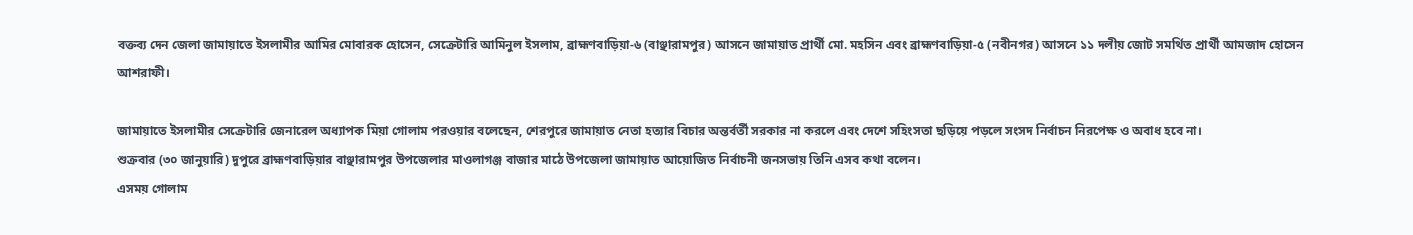বক্তব্য দেন জেলা জামায়াতে ইসলামীর আমির মোবারক হোসেন, সেক্রেটারি আমিনুল ইসলাম, ব্রাহ্মণবাড়িয়া-৬ (বাঞ্ছারামপুর) আসনে জামায়াত প্রার্থী মো. মহসিন এবং ব্রাহ্মণবাড়িয়া-৫ (নবীনগর) আসনে ১১ দলীয় জোট সমর্থিত প্রার্থী আমজাদ হোসেন আশরাফী।

জামায়াতে ইসলামীর সেক্রেটারি জেনারেল অধ্যাপক মিয়া গোলাম পরওয়ার বলেছেন, শেরপুরে জামায়াত নেতা হত্যার বিচার অন্তর্বর্তী সরকার না করলে এবং দেশে সহিংসতা ছড়িয়ে পড়লে সংসদ নির্বাচন নিরপেক্ষ ও অবাধ হবে না।
শুক্রবার (৩০ জানুয়ারি) দুপুরে ব্রাহ্মণবাড়িয়ার বাঞ্ছারামপুর উপজেলার মাওলাগঞ্জ বাজার মাঠে উপজেলা জামায়াত আয়োজিত নির্বাচনী জনসভায় তিনি এসব কথা বলেন।
এসময় গোলাম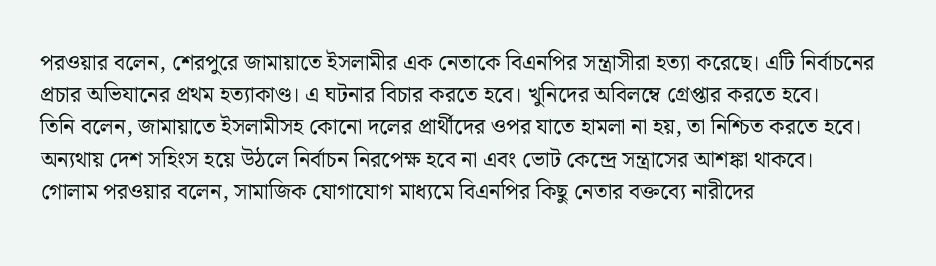পরওয়ার বলেন, শেরপুরে জামায়াতে ইসলামীর এক নেতাকে বিএনপির সন্ত্রাসীরা হত্যা করেছে। এটি নির্বাচনের প্রচার অভিযানের প্রথম হত্যাকাণ্ড। এ ঘটনার বিচার করতে হবে। খুনিদের অবিলম্বে গ্রেপ্তার করতে হবে।
তিনি বলেন, জামায়াতে ইসলামীসহ কোনো দলের প্রার্থীদের ওপর যাতে হামলা না হয়, তা নিশ্চিত করতে হবে। অন্যথায় দেশ সহিংস হয়ে উঠলে নির্বাচন নিরপেক্ষ হবে না এবং ভোট কেন্দ্রে সন্ত্রাসের আশঙ্কা থাকবে।
গোলাম পরওয়ার বলেন, সামাজিক যোগাযোগ মাধ্যমে বিএনপির কিছু নেতার বক্তব্যে নারীদের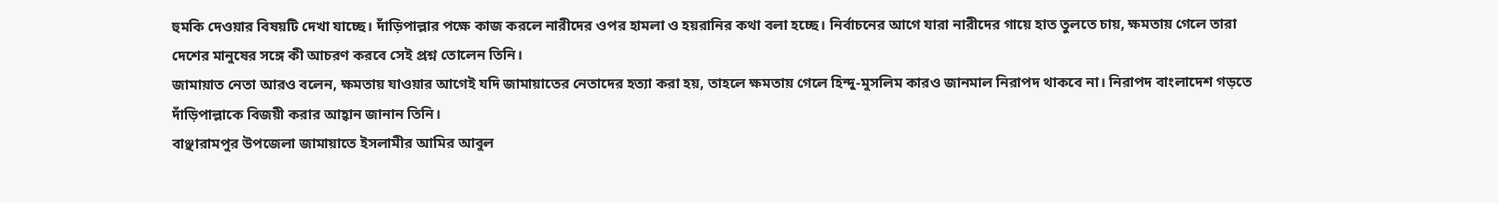হুমকি দেওয়ার বিষয়টি দেখা যাচ্ছে। দাঁড়িপাল্লার পক্ষে কাজ করলে নারীদের ওপর হামলা ও হয়রানির কথা বলা হচ্ছে। নির্বাচনের আগে যারা নারীদের গায়ে হাত তুলতে চায়, ক্ষমতায় গেলে তারা দেশের মানুষের সঙ্গে কী আচরণ করবে সেই প্রশ্ন তোলেন তিনি।
জামায়াত নেতা আরও বলেন, ক্ষমতায় যাওয়ার আগেই যদি জামায়াতের নেতাদের হত্যা করা হয়, তাহলে ক্ষমতায় গেলে হিন্দু-মুসলিম কারও জানমাল নিরাপদ থাকবে না। নিরাপদ বাংলাদেশ গড়তে দাঁড়িপাল্লাকে বিজয়ী করার আহ্বান জানান তিনি।
বাঞ্ছারামপুর উপজেলা জামায়াতে ইসলামীর আমির আবুল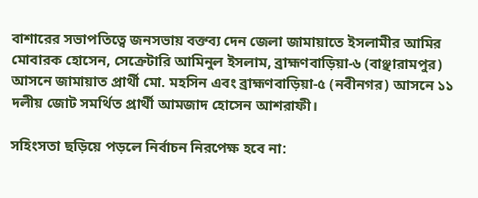বাশারের সভাপতিত্বে জনসভায় বক্তব্য দেন জেলা জামায়াতে ইসলামীর আমির মোবারক হোসেন, সেক্রেটারি আমিনুল ইসলাম, ব্রাহ্মণবাড়িয়া-৬ (বাঞ্ছারামপুর) আসনে জামায়াত প্রার্থী মো. মহসিন এবং ব্রাহ্মণবাড়িয়া-৫ (নবীনগর) আসনে ১১ দলীয় জোট সমর্থিত প্রার্থী আমজাদ হোসেন আশরাফী।

সহিংসতা ছড়িয়ে পড়লে নির্বাচন নিরপেক্ষ হবে না: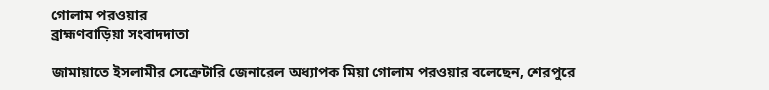গোলাম পরওয়ার
ব্রাহ্মণবাড়িয়া সংবাদদাতা

জামায়াতে ইসলামীর সেক্রেটারি জেনারেল অধ্যাপক মিয়া গোলাম পরওয়ার বলেছেন, শেরপুরে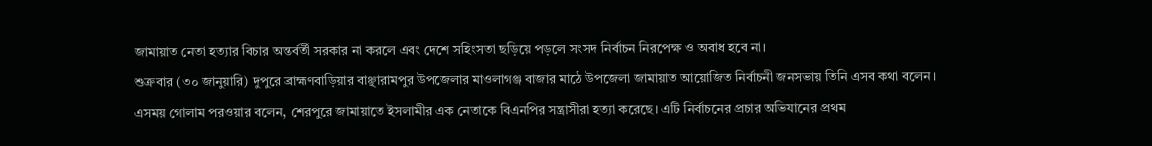জামায়াত নেতা হত্যার বিচার অন্তর্বর্তী সরকার না করলে এবং দেশে সহিংসতা ছড়িয়ে পড়লে সংসদ নির্বাচন নিরপেক্ষ ও অবাধ হবে না।
শুক্রবার (৩০ জানুয়ারি) দুপুরে ব্রাহ্মণবাড়িয়ার বাঞ্ছারামপুর উপজেলার মাওলাগঞ্জ বাজার মাঠে উপজেলা জামায়াত আয়োজিত নির্বাচনী জনসভায় তিনি এসব কথা বলেন।
এসময় গোলাম পরওয়ার বলেন, শেরপুরে জামায়াতে ইসলামীর এক নেতাকে বিএনপির সন্ত্রাসীরা হত্যা করেছে। এটি নির্বাচনের প্রচার অভিযানের প্রথম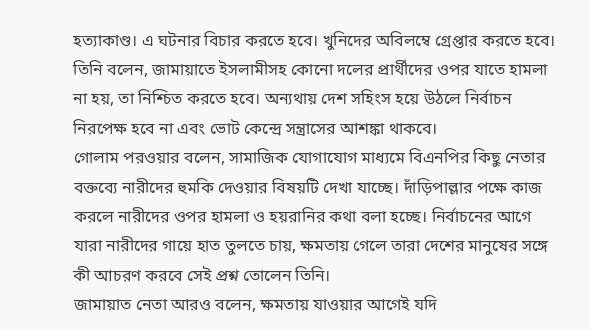হত্যাকাণ্ড। এ ঘটনার বিচার করতে হবে। খুনিদের অবিলম্বে গ্রেপ্তার করতে হবে।
তিনি বলেন, জামায়াতে ইসলামীসহ কোনো দলের প্রার্থীদের ওপর যাতে হামলা না হয়, তা নিশ্চিত করতে হবে। অন্যথায় দেশ সহিংস হয়ে উঠলে নির্বাচন নিরপেক্ষ হবে না এবং ভোট কেন্দ্রে সন্ত্রাসের আশঙ্কা থাকবে।
গোলাম পরওয়ার বলেন, সামাজিক যোগাযোগ মাধ্যমে বিএনপির কিছু নেতার বক্তব্যে নারীদের হুমকি দেওয়ার বিষয়টি দেখা যাচ্ছে। দাঁড়িপাল্লার পক্ষে কাজ করলে নারীদের ওপর হামলা ও হয়রানির কথা বলা হচ্ছে। নির্বাচনের আগে যারা নারীদের গায়ে হাত তুলতে চায়, ক্ষমতায় গেলে তারা দেশের মানুষের সঙ্গে কী আচরণ করবে সেই প্রশ্ন তোলেন তিনি।
জামায়াত নেতা আরও বলেন, ক্ষমতায় যাওয়ার আগেই যদি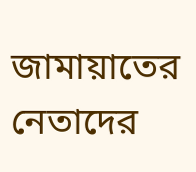জামায়াতের নেতাদের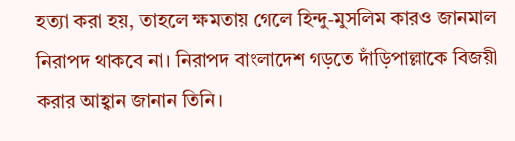হত্যা করা হয়, তাহলে ক্ষমতায় গেলে হিন্দু-মুসলিম কারও জানমাল নিরাপদ থাকবে না। নিরাপদ বাংলাদেশ গড়তে দাঁড়িপাল্লাকে বিজয়ী করার আহ্বান জানান তিনি।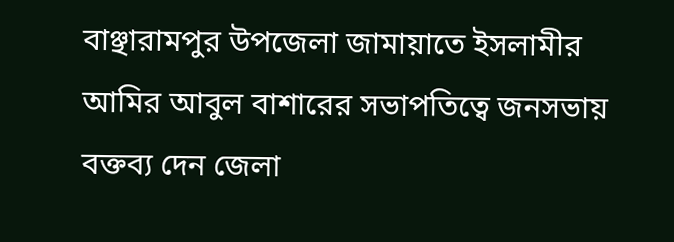বাঞ্ছারামপুর উপজেলা জামায়াতে ইসলামীর আমির আবুল বাশারের সভাপতিত্বে জনসভায় বক্তব্য দেন জেলা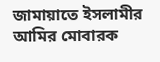জামায়াতে ইসলামীর আমির মোবারক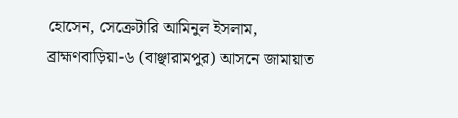হোসেন, সেক্রেটারি আমিনুল ইসলাম, ব্রাহ্মণবাড়িয়া-৬ (বাঞ্ছারামপুর) আসনে জামায়াত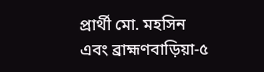প্রার্থী মো. মহসিন এবং ব্রাহ্মণবাড়িয়া-৫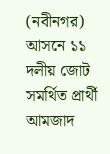(নবীনগর) আসনে ১১ দলীয় জোট সমর্থিত প্রার্থী আমজাদ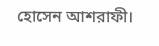হোসেন আশরাফী।